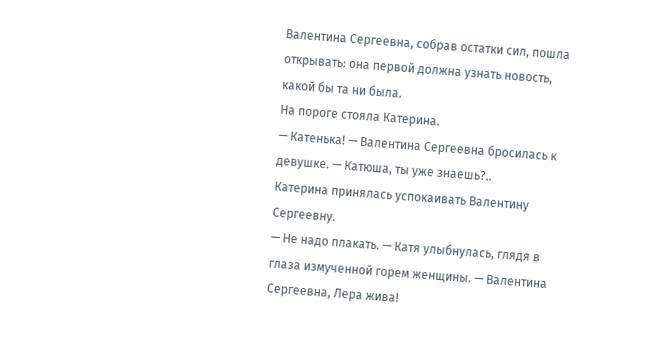Валентина Сергеевна, собрав остатки сил, пошла открывать: она первой должна узнать новость, какой бы та ни была.
На пороге стояла Катерина.
— Катенька! — Валентина Сергеевна бросилась к девушке. — Катюша, ты уже знаешь?..
Катерина принялась успокаивать Валентину Сергеевну.
— Не надо плакать. — Катя улыбнулась, глядя в глаза измученной горем женщины. — Валентина Сергеевна, Лера жива!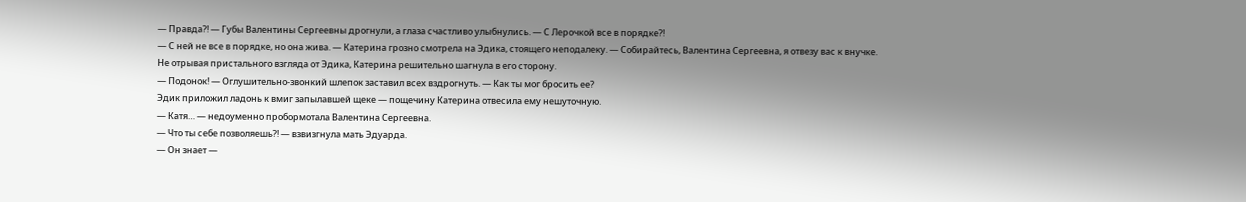— Правда?! — Губы Валентины Сергеевны дрогнули, а глаза счастливо улыбнулись. — С Лерочкой все в порядке?!
— С ней не все в порядке, но она жива. — Катерина грозно смотрела на Эдика, стоящего неподалеку. — Собирайтесь, Валентина Сергеевна, я отвезу вас к внучке.
Не отрывая пристального взгляда от Эдика, Катерина решительно шагнула в его сторону.
— Подонок! — Оглушительно-звонкий шлепок заставил всех вздрогнуть. — Как ты мог бросить ее?
Эдик приложил ладонь к вмиг запылавшей щеке — пощечину Катерина отвесила ему нешуточную.
— Катя… — недоуменно пробормотала Валентина Сергеевна.
— Что ты себе позволяешь?! — взвизгнула мать Эдуарда.
— Он знает —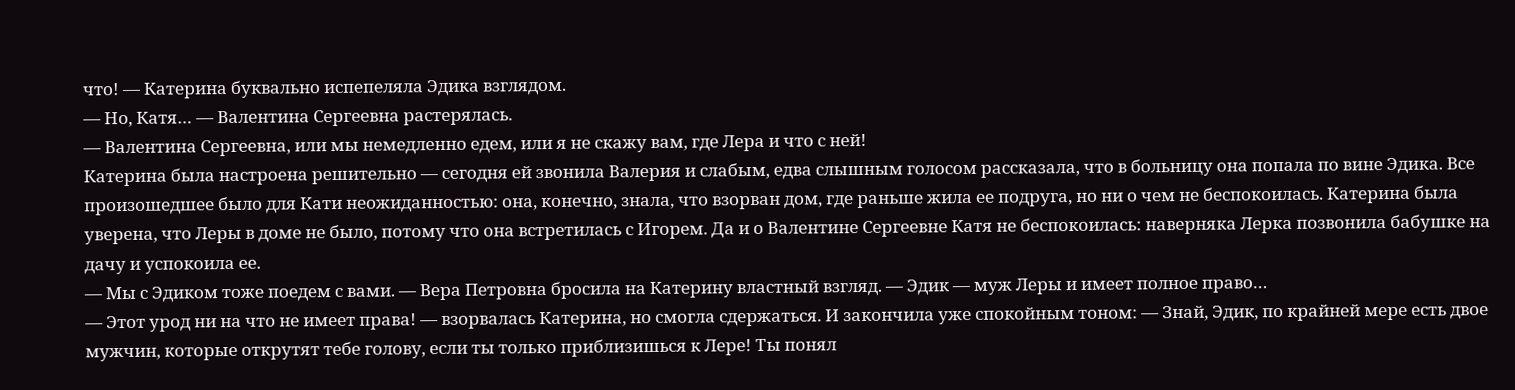что! — Катерина буквально испепеляла Эдика взглядом.
— Но, Катя… — Валентина Сергеевна растерялась.
— Валентина Сергеевна, или мы немедленно едем, или я не скажу вам, где Лера и что с ней!
Катерина была настроена решительно — сегодня ей звонила Валерия и слабым, едва слышным голосом рассказала, что в больницу она попала по вине Эдика. Все произошедшее было для Кати неожиданностью: она, конечно, знала, что взорван дом, где раньше жила ее подруга, но ни о чем не беспокоилась. Катерина была уверена, что Леры в доме не было, потому что она встретилась с Игорем. Да и о Валентине Сергеевне Катя не беспокоилась: наверняка Лерка позвонила бабушке на дачу и успокоила ее.
— Мы с Эдиком тоже поедем с вами. — Вера Петровна бросила на Катерину властный взгляд. — Эдик — муж Леры и имеет полное право…
— Этот урод ни на что не имеет права! — взорвалась Катерина, но смогла сдержаться. И закончила уже спокойным тоном: — Знай, Эдик, по крайней мере есть двое мужчин, которые открутят тебе голову, если ты только приблизишься к Лере! Ты понял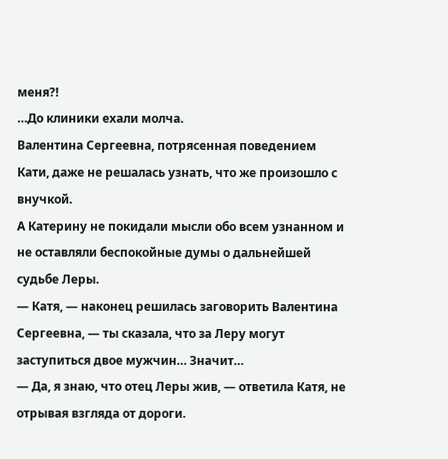меня?!
…До клиники ехали молча.
Валентина Сергеевна, потрясенная поведением Кати, даже не решалась узнать, что же произошло с внучкой.
А Катерину не покидали мысли обо всем узнанном и не оставляли беспокойные думы о дальнейшей судьбе Леры.
— Катя, — наконец решилась заговорить Валентина Сергеевна, — ты сказала, что за Леру могут заступиться двое мужчин… Значит…
— Да, я знаю, что отец Леры жив, — ответила Катя, не отрывая взгляда от дороги.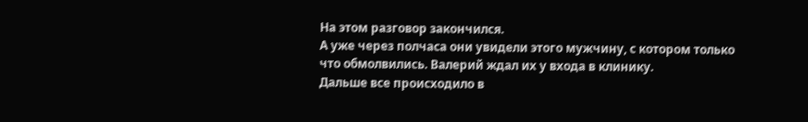На этом разговор закончился.
А уже через полчаса они увидели этого мужчину, с котором только что обмолвились. Валерий ждал их у входа в клинику.
Дальше все происходило в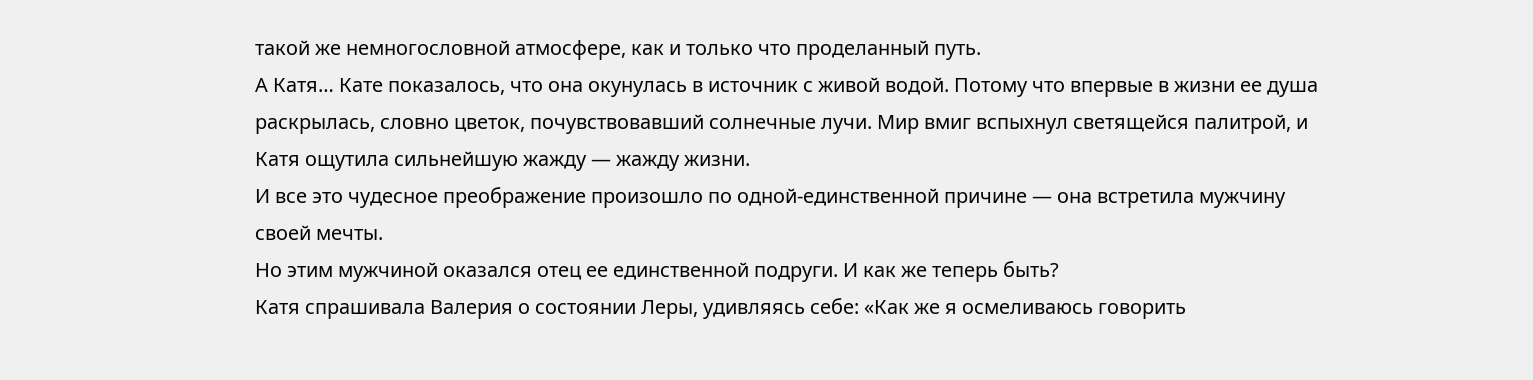такой же немногословной атмосфере, как и только что проделанный путь.
А Катя… Кате показалось, что она окунулась в источник с живой водой. Потому что впервые в жизни ее душа раскрылась, словно цветок, почувствовавший солнечные лучи. Мир вмиг вспыхнул светящейся палитрой, и Катя ощутила сильнейшую жажду — жажду жизни.
И все это чудесное преображение произошло по одной-единственной причине — она встретила мужчину своей мечты.
Но этим мужчиной оказался отец ее единственной подруги. И как же теперь быть?
Катя спрашивала Валерия о состоянии Леры, удивляясь себе: «Как же я осмеливаюсь говорить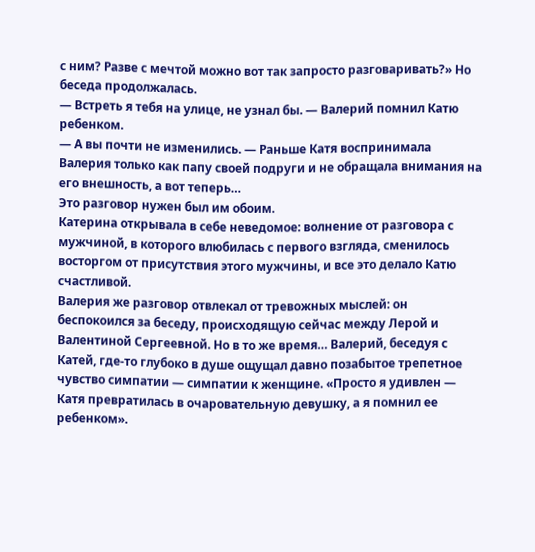с ним? Разве с мечтой можно вот так запросто разговаривать?» Но беседа продолжалась.
— Встреть я тебя на улице, не узнал бы. — Валерий помнил Катю ребенком.
— А вы почти не изменились. — Раньше Катя воспринимала Валерия только как папу своей подруги и не обращала внимания на его внешность, а вот теперь…
Это разговор нужен был им обоим.
Катерина открывала в себе неведомое: волнение от разговора с мужчиной, в которого влюбилась с первого взгляда, сменилось восторгом от присутствия этого мужчины, и все это делало Катю счастливой.
Валерия же разговор отвлекал от тревожных мыслей: он беспокоился за беседу, происходящую сейчас между Лерой и Валентиной Сергеевной. Но в то же время… Валерий, беседуя с Катей, где-то глубоко в душе ощущал давно позабытое трепетное чувство симпатии — симпатии к женщине. «Просто я удивлен — Катя превратилась в очаровательную девушку, а я помнил ее ребенком».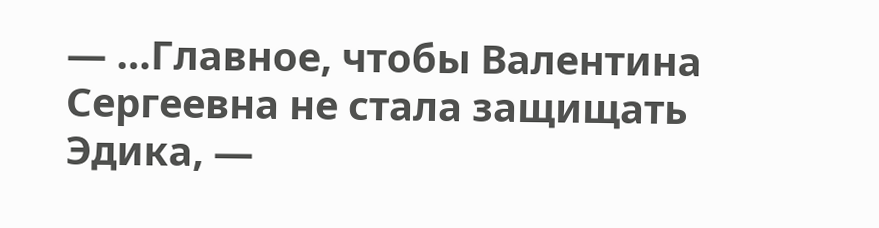— …Главное, чтобы Валентина Сергеевна не стала защищать Эдика, —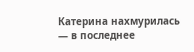Катерина нахмурилась — в последнее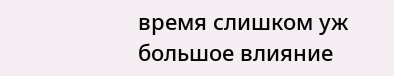время слишком уж большое влияние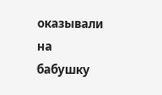оказывали на бабушку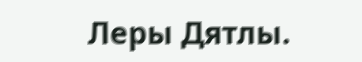Леры Дятлы.